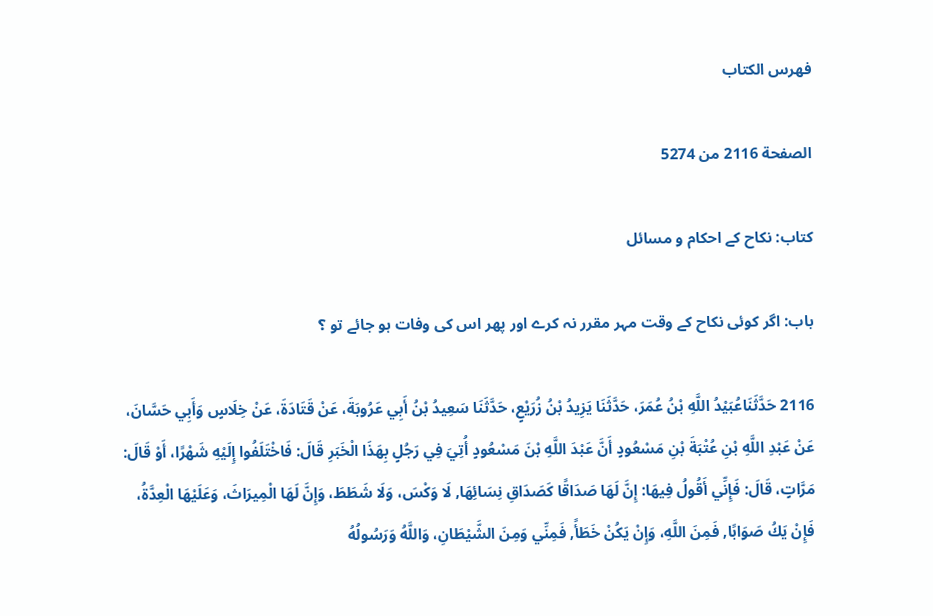فهرس الكتاب

الصفحة 2116 من 5274

کتاب: نکاح کے احکام و مسائل

باب: اگر کوئی نکاح کے وقت مہر مقرر نہ کرے اور پھر اس کی وفات ہو جائے تو ؟

2116 حَدَّثَنَاعُبَيْدُ اللَّهِ بْنُ عُمَرَ، حَدَّثَنَا يَزِيدُ بْنُ زُرَيْعٍ، حَدَّثَنَا سَعِيدُ بْنُ أَبِي عَرُوبَةَ، عَنْ قَتَادَةَ، عَنْ خِلَاسٍ وَأَبِي حَسَّانَ، عَنْ عَبْدِ اللَّهِ بْنِ عُتْبَةَ بْنِ مَسْعُودٍ أَنَّ عَبْدَ اللَّهِ بْنَ مَسْعُودٍ أُتِيَ فِي رَجُلٍ بِهَذَا الْخَبَرِ قَالَ: فَاخْتَلَفُوا إِلَيْهِ شَهْرًا، أَوْ قَالَ: مَرَّاتٍ، قَالَ: فَإِنِّي أَقُولُ فِيهَا: إِنَّ لَهَا صَدَاقًا كَصَدَاقِ نِسَائِهَا, لَا وَكْسَ، وَلَا شَطَطَ، وَإِنَّ لَهَا الْمِيرَاثَ، وَعَلَيْهَا الْعِدَّةُ، فَإِنْ يَكُ صَوَابًا, فَمِنَ اللَّهِ، وَإِنْ يَكُنْ خَطَأً, فَمِنِّي وَمِنَ الشَّيْطَانِ، وَاللَّهُ وَرَسُولُهُ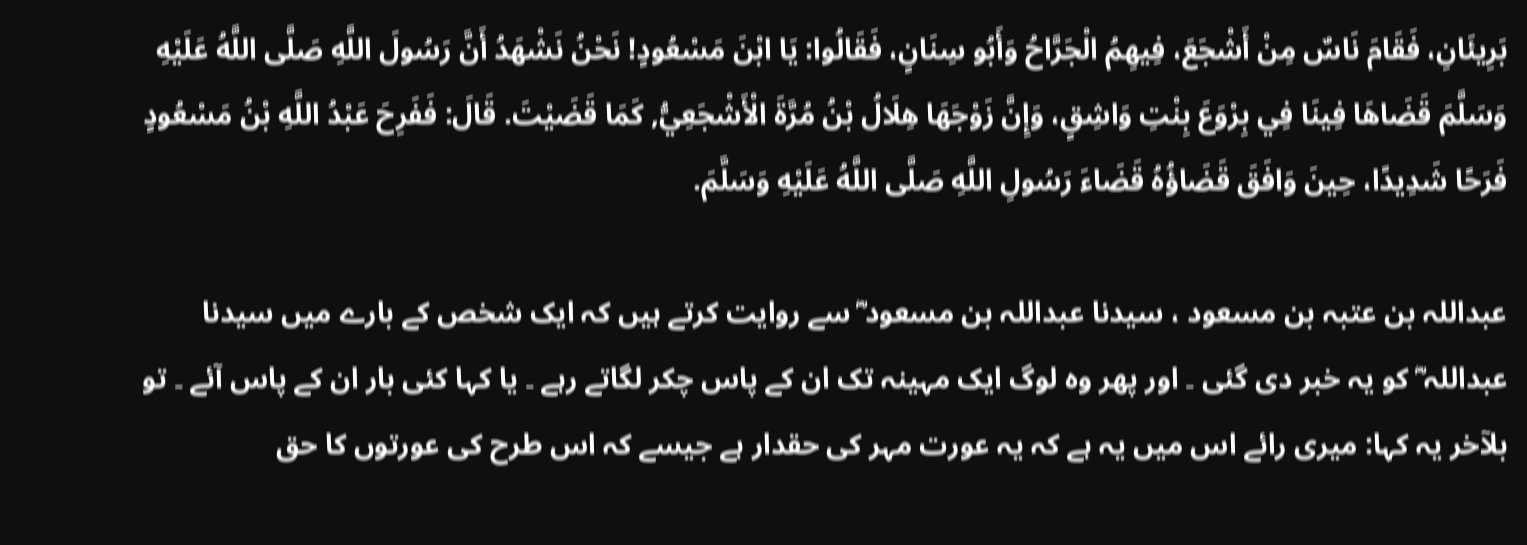بَرِيئَانِ، فَقَامَ نَاسٌ مِنْ أَشْجَعَ، فِيهِمُ الْجَرَّاحُ وَأَبُو سِنَانٍ، فَقَالُوا: يَا ابْنَ مَسْعُودٍ! نَحْنُ نَشْهَدُ أَنَّ رَسُولَ اللَّهِ صَلَّى اللَّهُ عَلَيْهِ وَسَلَّمَ قَضَاهَا فِينَا فِي بِرْوَعَ بِنْتِ وَاشِقٍ، وَإِنَّ زَوْجَهَا هِلَالُ بْنُ مُرَّةَ الْأَشْجَعِيُّ, كَمَا قَضَيْتَ. قَالَ: فَفَرِحَ عَبْدُ اللَّهِ بْنُ مَسْعُودٍ فَرَحًا شَدِيدًا، حِينَ وَافَقَ قَضَاؤُهُ قَضَاءَ رَسُولِ اللَّهِ صَلَّى اللَّهُ عَلَيْهِ وَسَلَّمَ.

عبداللہ بن عتبہ بن مسعود ، سیدنا عبداللہ بن مسعود ؓ سے روایت کرتے ہیں کہ ایک شخص کے بارے میں سیدنا عبداللہ ؓ کو یہ خبر دی گئی ۔ اور پھر وہ لوگ ایک مہینہ تک ان کے پاس چکر لگاتے رہے ۔ یا کہا کئی بار ان کے پاس آئے ۔ تو بلآخر یہ کہا: میری رائے اس میں یہ ہے کہ یہ عورت مہر کی حقدار ہے جیسے کہ اس طرح کی عورتوں کا حق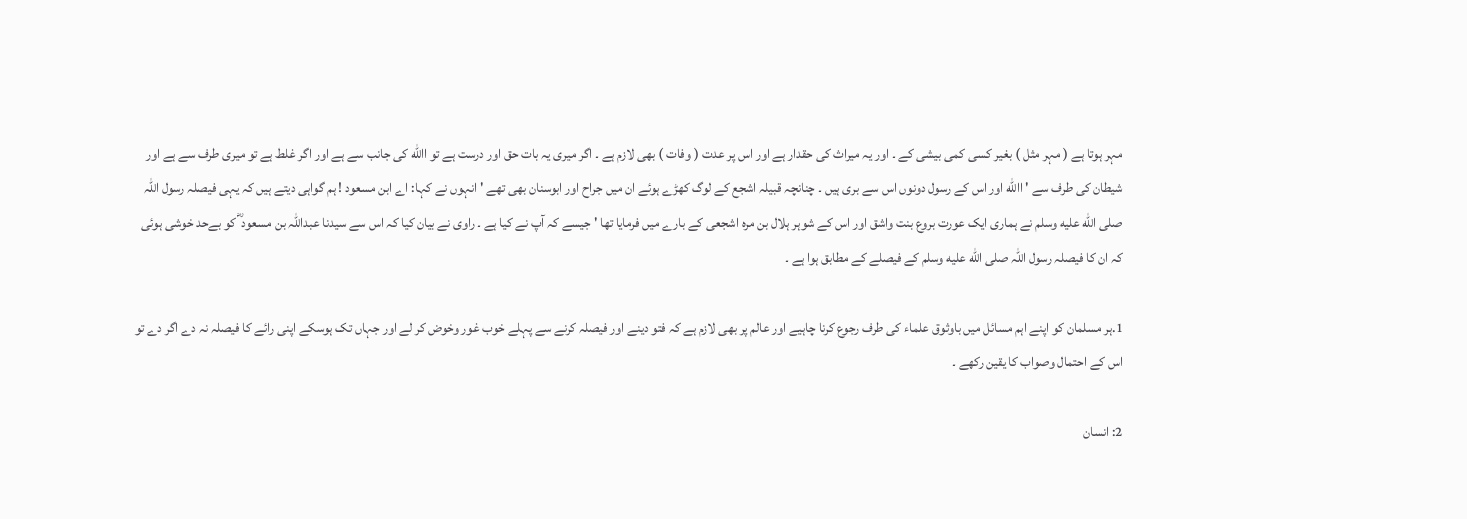مہر ہوتا ہے ( مہر مثل ) بغیر کسی کمی بیشی کے ۔ اور یہ میراث کی حقدار ہے اور اس پر عدت ( وفات ) بھی لازم ہے ۔ اگر میری یہ بات حق اور درست ہے تو االله کی جانب سے ہے اور اگر غلط ہے تو میری طرف سے ہے اور شیطان کی طرف سے ' االله اور اس کے رسول دونوں اس سے بری ہیں ۔ چنانچہ قبیلہ اشجع کے لوگ کھڑے ہوئے ان میں جراح اور ابوسنان بھی تھے ' انہوں نے کہا: اے ابن مسعود ! ہم گواہی دیتے ہیں کہ یہی فیصلہ رسول اللہ صلى الله عليه وسلم نے ہماری ایک عورت بروع بنت واشق اور اس کے شوہر ہلال بن مرہ اشجعی کے بارے میں فرمایا تھا ' جیسے کہ آپ نے کیا ہے ۔ راوی نے بیان کیا کہ اس سے سیدنا عبداللہ بن مسعود ؓ کو بےحد خوشی ہوئی کہ ان کا فیصلہ رسول اللہ صلى الله عليه وسلم کے فیصلے کے مطابق ہوا ہے ۔

1.ہر مسلمان کو اپنے اہم مسائل میں باوثوق علماء کی طرف رجوع کرنا چاہیے اور عالم پر بھی لازم ہے کہ فتو دینے اور فیصلہ کرنے سے پہلے خوب غور وخوض کر لے اور جہاں تک ہوسکے اپنی رائے کا فیصلہ نہ دے اگر دے تو اس کے احتمال وصواب کا یقین رکھے ۔

2: انسان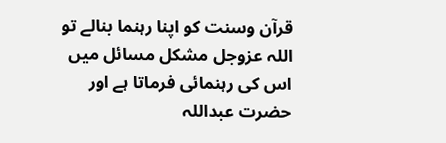قرآن وسنت کو اپنا رہنما بنالے تو اللہ عزوجل مشکل مسائل میں اس کی رہنمائی فرماتا ہے اور حضرت عبداللہ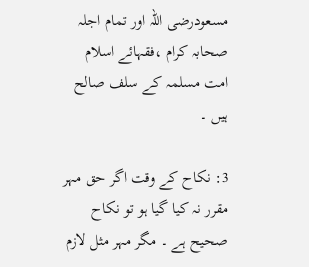مسعودرضی اللہ اور تمام اجلہ صحابہ کرام ،فقہائے اسلام امت مسلمہ کے سلف صالح ہیں ۔

3: نکاح کے وقت اگر حق مہر مقرر نہ کیا گیا ہو تو نکاح صحیح ہے ۔ مگر مہر مثل لازم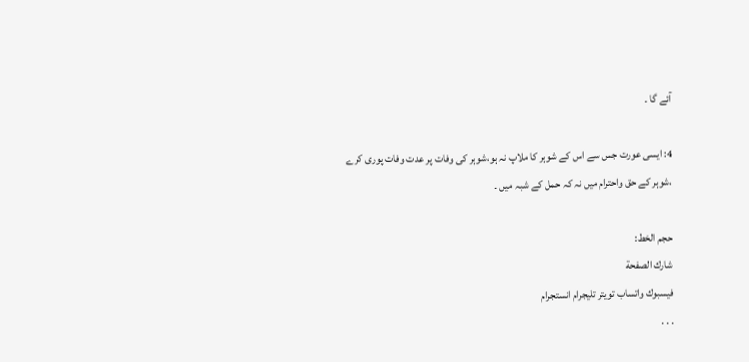آئے گا ۔

4: ایسی عورت جس سے اس کے شوہر کا ملاپ نہ ہو،شوہر کی وفات پر عدت وفات پوری کرے ،شوہر کے حق واحترام میں نہ کہ حمل کے شبہ میں ۔

حجم الخط:
شارك الصفحة
فيسبوك واتساب تويتر تليجرام انستجرام
. . .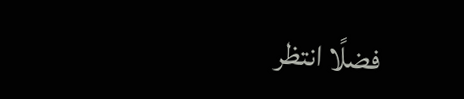فضلًا انتظر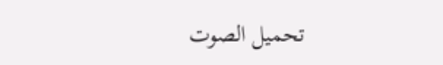تحميل الصوت